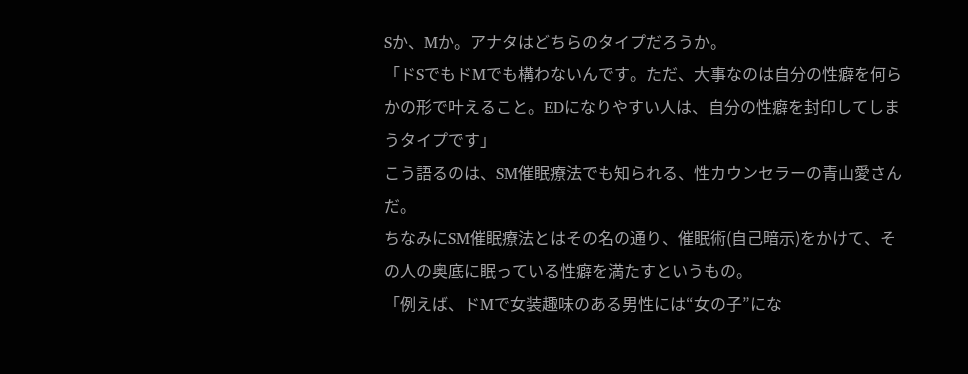Sか、Mか。アナタはどちらのタイプだろうか。
「ドSでもドMでも構わないんです。ただ、大事なのは自分の性癖を何らかの形で叶えること。EDになりやすい人は、自分の性癖を封印してしまうタイプです」
こう語るのは、SM催眠療法でも知られる、性カウンセラーの青山愛さんだ。
ちなみにSM催眠療法とはその名の通り、催眠術(自己暗示)をかけて、その人の奥底に眠っている性癖を満たすというもの。
「例えば、ドMで女装趣味のある男性には“女の子”にな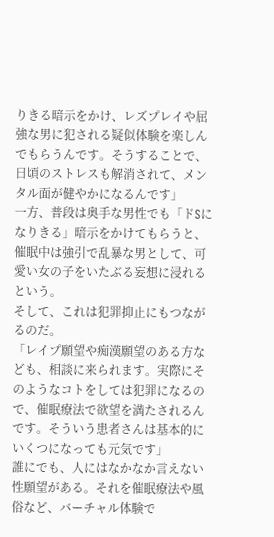りきる暗示をかけ、レズプレイや屈強な男に犯される疑似体験を楽しんでもらうんです。そうすることで、日頃のストレスも解消されて、メンタル面が健やかになるんです」
一方、普段は奥手な男性でも「ドSになりきる」暗示をかけてもらうと、催眠中は強引で乱暴な男として、可愛い女の子をいたぶる妄想に浸れるという。
そして、これは犯罪抑止にもつながるのだ。
「レイプ願望や痴漢願望のある方なども、相談に来られます。実際にそのようなコトをしては犯罪になるので、催眠療法で欲望を満たされるんです。そういう患者さんは基本的にいくつになっても元気です」
誰にでも、人にはなかなか言えない性願望がある。それを催眠療法や風俗など、バーチャル体験で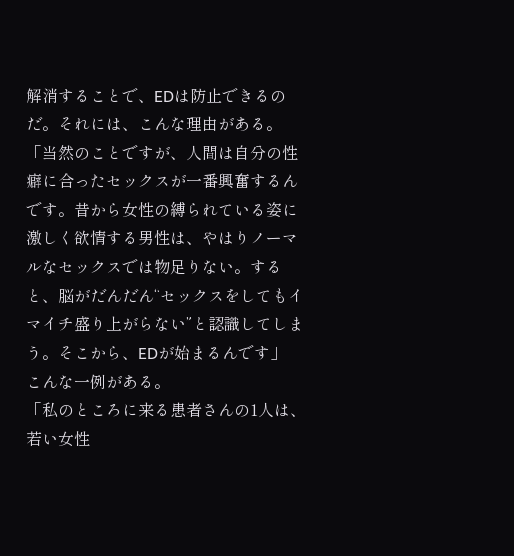解消することで、EDは防止できるのだ。それには、こんな理由がある。
「当然のことですが、人間は自分の性癖に合ったセックスが一番興奮するんです。昔から女性の縛られている姿に激しく欲情する男性は、やはりノーマルなセックスでは物足りない。すると、脳がだんだん“セックスをしてもイマイチ盛り上がらない”と認識してしまう。そこから、EDが始まるんです」
こんな一例がある。
「私のところに来る患者さんの1人は、若い女性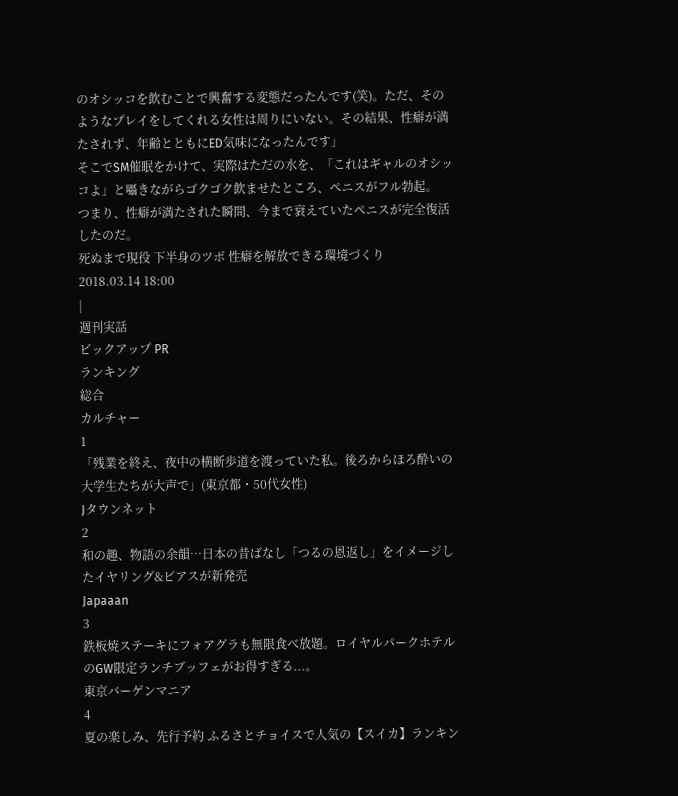のオシッコを飲むことで興奮する変態だったんです(笑)。ただ、そのようなプレイをしてくれる女性は周りにいない。その結果、性癖が満たされず、年齢とともにED気味になったんです」
そこでSM催眠をかけて、実際はただの水を、「これはギャルのオシッコよ」と囁きながらゴクゴク飲ませたところ、ペニスがフル勃起。
つまり、性癖が満たされた瞬間、今まで衰えていたペニスが完全復活したのだ。
死ぬまで現役 下半身のツボ 性癖を解放できる環境づくり
2018.03.14 18:00
|
週刊実話
ピックアップ PR
ランキング
総合
カルチャー
1
「残業を終え、夜中の横断歩道を渡っていた私。後ろからほろ酔いの大学生たちが大声で」(東京都・50代女性)
Jタウンネット
2
和の趣、物語の余韻…日本の昔ばなし「つるの恩返し」をイメージしたイヤリング&ピアスが新発売
Japaaan
3
鉄板焼ステーキにフォアグラも無限食べ放題。ロイヤルパークホテルのGW限定ランチブッフェがお得すぎる...。
東京バーゲンマニア
4
夏の楽しみ、先行予約 ふるさとチョイスで人気の【スイカ】ランキン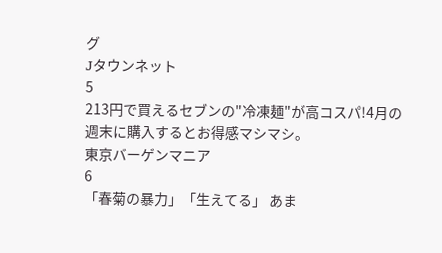グ
Jタウンネット
5
213円で買えるセブンの"冷凍麺"が高コスパ!4月の週末に購入するとお得感マシマシ。
東京バーゲンマニア
6
「春菊の暴力」「生えてる」 あま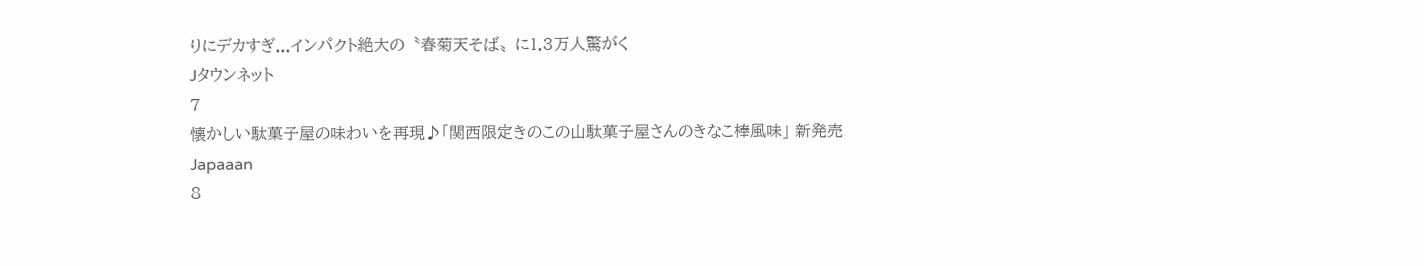りにデカすぎ...インパクト絶大の〝春菊天そば〟に1.3万人驚がく
Jタウンネット
7
懐かしい駄菓子屋の味わいを再現♪「関西限定きのこの山駄菓子屋さんのきなこ棒風味」 新発売
Japaaan
8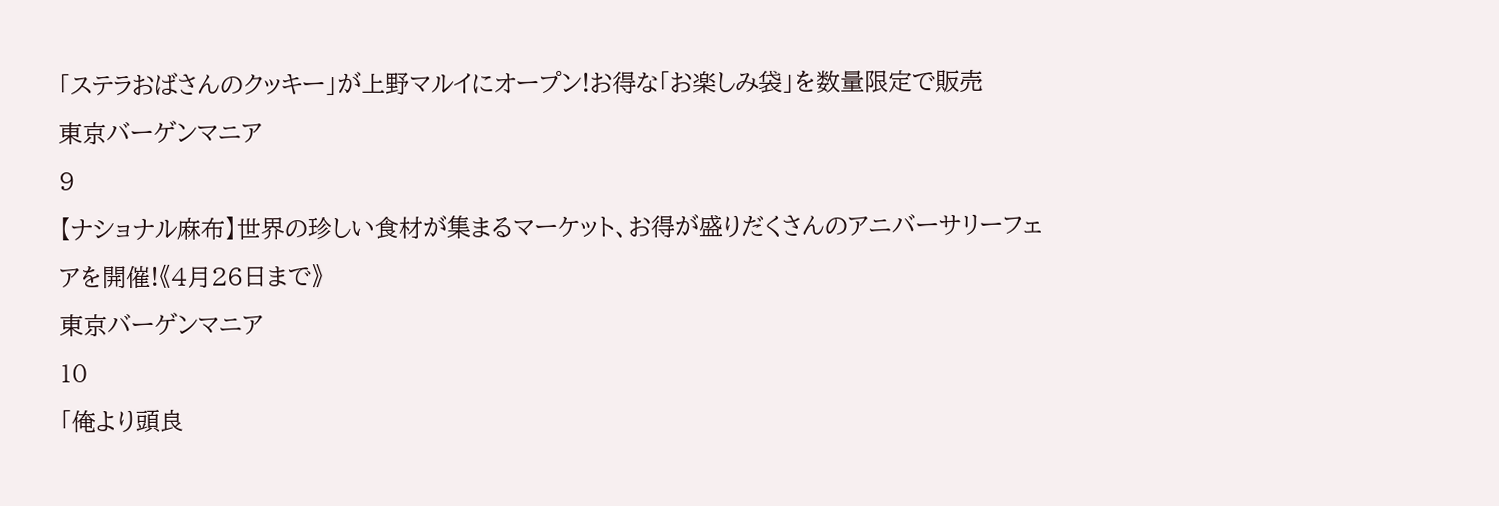「ステラおばさんのクッキー」が上野マルイにオープン!お得な「お楽しみ袋」を数量限定で販売
東京バーゲンマニア
9
【ナショナル麻布】世界の珍しい食材が集まるマーケット、お得が盛りだくさんのアニバーサリーフェアを開催!《4月26日まで》
東京バーゲンマニア
10
「俺より頭良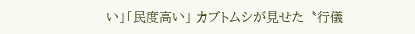い」「民度高い」 カブトムシが見せた〝行儀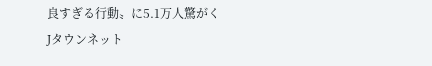良すぎる行動〟に5.1万人驚がく
Jタウンネット